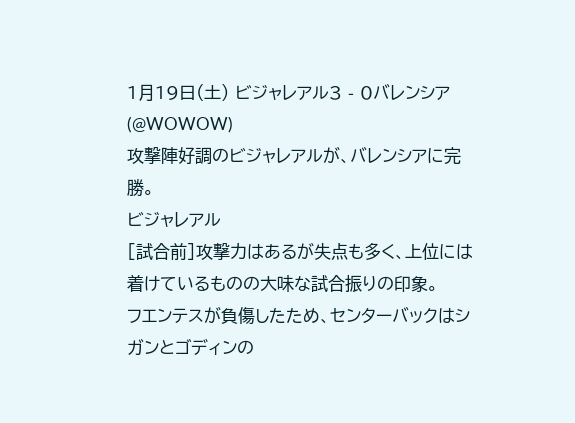1月19日(土) ビジャレアル3 - 0バレンシア(@WOWOW)
攻撃陣好調のビジャレアルが、バレンシアに完勝。
ビジャレアル
[試合前]攻撃力はあるが失点も多く、上位には着けているものの大味な試合振りの印象。
フエンテスが負傷したため、センターバックはシガンとゴディンの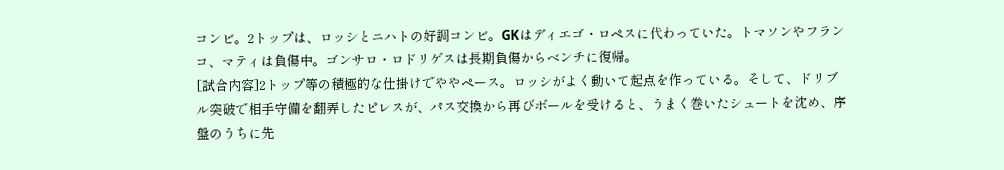コンビ。2トップは、ロッシとニハトの好調コンビ。GKはディエゴ・ロペスに代わっていた。トマソンやフランコ、マティは負傷中。ゴンサロ・ロドリゲスは長期負傷からベンチに復帰。
[試合内容]2トップ等の積極的な仕掛けでややペース。ロッシがよく動いて起点を作っている。そして、ドリブル突破で相手守備を翻弄したピレスが、パス交換から再びボールを受けると、うまく巻いたシュートを沈め、序盤のうちに先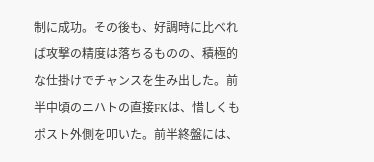制に成功。その後も、好調時に比べれば攻撃の精度は落ちるものの、積極的な仕掛けでチャンスを生み出した。前半中頃のニハトの直接FKは、惜しくもポスト外側を叩いた。前半終盤には、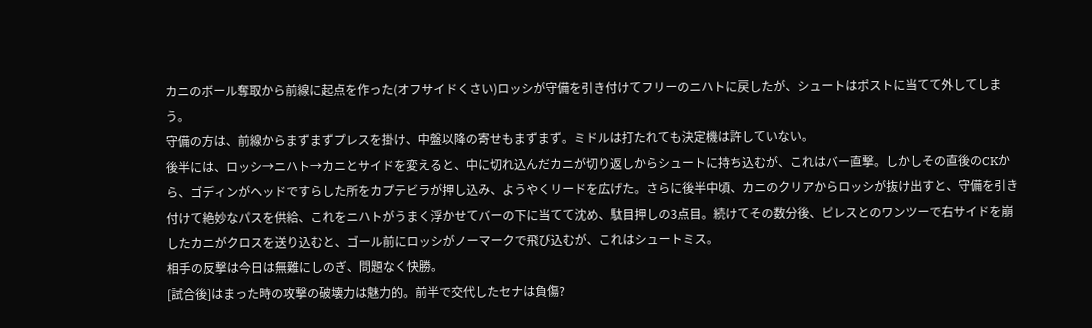カニのボール奪取から前線に起点を作った(オフサイドくさい)ロッシが守備を引き付けてフリーのニハトに戻したが、シュートはポストに当てて外してしまう。
守備の方は、前線からまずまずプレスを掛け、中盤以降の寄せもまずまず。ミドルは打たれても決定機は許していない。
後半には、ロッシ→ニハト→カニとサイドを変えると、中に切れ込んだカニが切り返しからシュートに持ち込むが、これはバー直撃。しかしその直後のCKから、ゴディンがヘッドですらした所をカプテビラが押し込み、ようやくリードを広げた。さらに後半中頃、カニのクリアからロッシが抜け出すと、守備を引き付けて絶妙なパスを供給、これをニハトがうまく浮かせてバーの下に当てて沈め、駄目押しの3点目。続けてその数分後、ピレスとのワンツーで右サイドを崩したカニがクロスを送り込むと、ゴール前にロッシがノーマークで飛び込むが、これはシュートミス。
相手の反撃は今日は無難にしのぎ、問題なく快勝。
[試合後]はまった時の攻撃の破壊力は魅力的。前半で交代したセナは負傷?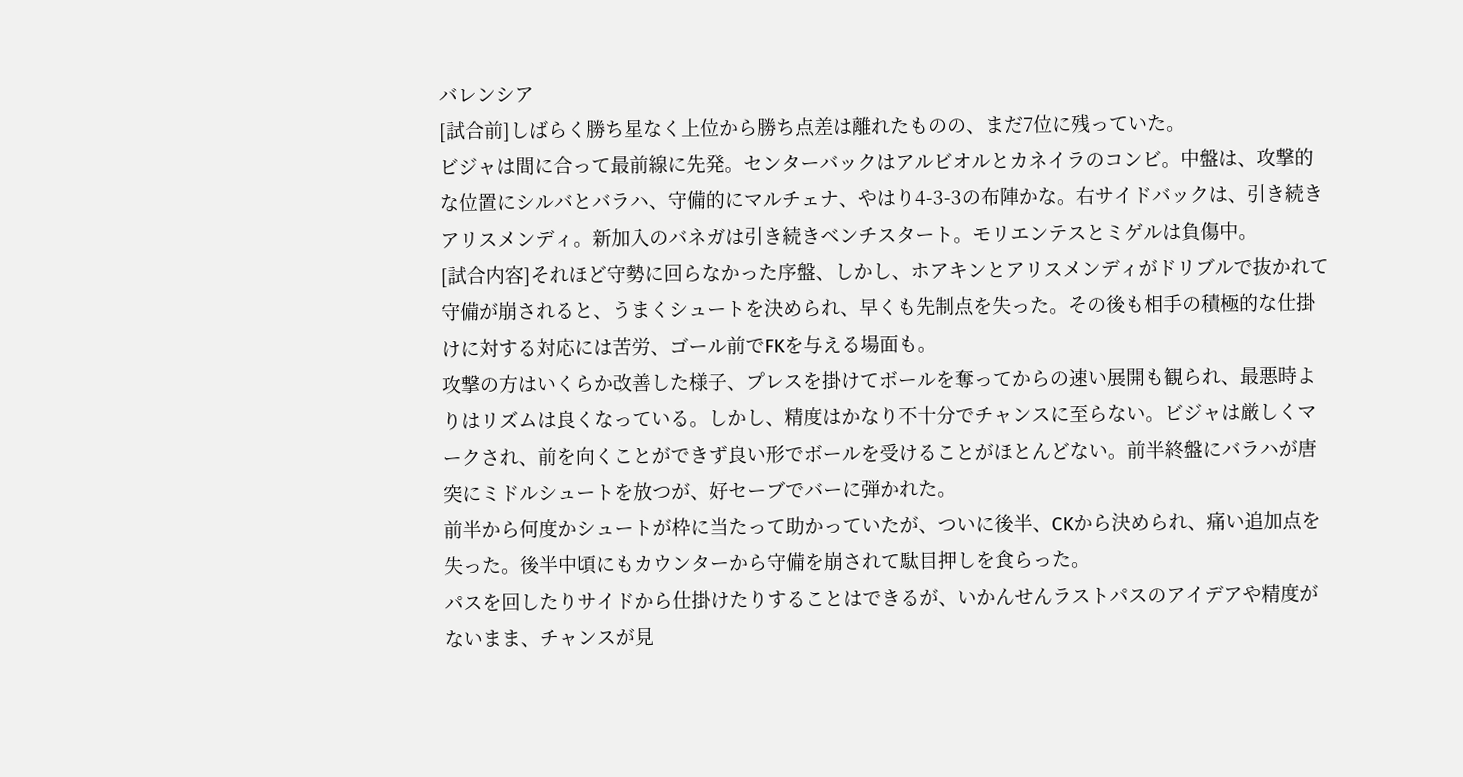バレンシア
[試合前]しばらく勝ち星なく上位から勝ち点差は離れたものの、まだ7位に残っていた。
ビジャは間に合って最前線に先発。センターバックはアルビオルとカネイラのコンビ。中盤は、攻撃的な位置にシルバとバラハ、守備的にマルチェナ、やはり4-3-3の布陣かな。右サイドバックは、引き続きアリスメンディ。新加入のバネガは引き続きベンチスタート。モリエンテスとミゲルは負傷中。
[試合内容]それほど守勢に回らなかった序盤、しかし、ホアキンとアリスメンディがドリブルで抜かれて守備が崩されると、うまくシュートを決められ、早くも先制点を失った。その後も相手の積極的な仕掛けに対する対応には苦労、ゴール前でFKを与える場面も。
攻撃の方はいくらか改善した様子、プレスを掛けてボールを奪ってからの速い展開も観られ、最悪時よりはリズムは良くなっている。しかし、精度はかなり不十分でチャンスに至らない。ビジャは厳しくマークされ、前を向くことができず良い形でボールを受けることがほとんどない。前半終盤にバラハが唐突にミドルシュートを放つが、好セーブでバーに弾かれた。
前半から何度かシュートが枠に当たって助かっていたが、ついに後半、CKから決められ、痛い追加点を失った。後半中頃にもカウンターから守備を崩されて駄目押しを食らった。
パスを回したりサイドから仕掛けたりすることはできるが、いかんせんラストパスのアイデアや精度がないまま、チャンスが見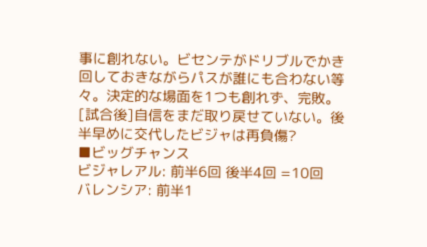事に創れない。ビセンテがドリブルでかき回しておきながらパスが誰にも合わない等々。決定的な場面を1つも創れず、完敗。
[試合後]自信をまだ取り戻せていない。後半早めに交代したビジャは再負傷?
■ビッグチャンス
ビジャレアル: 前半6回 後半4回 =10回
バレンシア: 前半1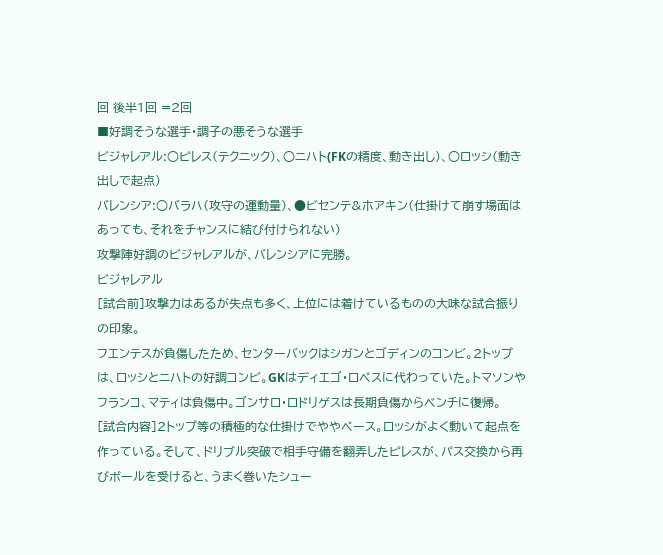回 後半1回 =2回
■好調そうな選手・調子の悪そうな選手
ビジャレアル:○ピレス(テクニック)、○ニハト(FKの精度、動き出し)、○ロッシ(動き出しで起点)
バレンシア:○バラハ(攻守の運動量)、●ビセンテ&ホアキン(仕掛けて崩す場面はあっても、それをチャンスに結び付けられない)
攻撃陣好調のビジャレアルが、バレンシアに完勝。
ビジャレアル
[試合前]攻撃力はあるが失点も多く、上位には着けているものの大味な試合振りの印象。
フエンテスが負傷したため、センターバックはシガンとゴディンのコンビ。2トップは、ロッシとニハトの好調コンビ。GKはディエゴ・ロペスに代わっていた。トマソンやフランコ、マティは負傷中。ゴンサロ・ロドリゲスは長期負傷からベンチに復帰。
[試合内容]2トップ等の積極的な仕掛けでややペース。ロッシがよく動いて起点を作っている。そして、ドリブル突破で相手守備を翻弄したピレスが、パス交換から再びボールを受けると、うまく巻いたシュー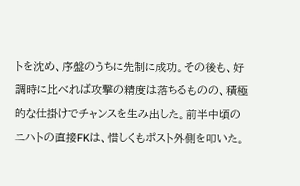トを沈め、序盤のうちに先制に成功。その後も、好調時に比べれば攻撃の精度は落ちるものの、積極的な仕掛けでチャンスを生み出した。前半中頃のニハトの直接FKは、惜しくもポスト外側を叩いた。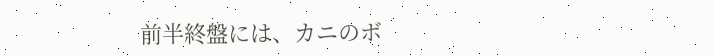前半終盤には、カニのボ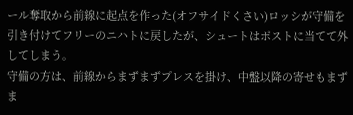ール奪取から前線に起点を作った(オフサイドくさい)ロッシが守備を引き付けてフリーのニハトに戻したが、シュートはポストに当てて外してしまう。
守備の方は、前線からまずまずプレスを掛け、中盤以降の寄せもまずま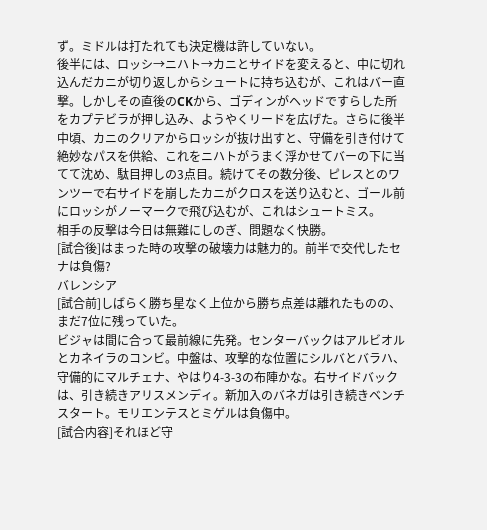ず。ミドルは打たれても決定機は許していない。
後半には、ロッシ→ニハト→カニとサイドを変えると、中に切れ込んだカニが切り返しからシュートに持ち込むが、これはバー直撃。しかしその直後のCKから、ゴディンがヘッドですらした所をカプテビラが押し込み、ようやくリードを広げた。さらに後半中頃、カニのクリアからロッシが抜け出すと、守備を引き付けて絶妙なパスを供給、これをニハトがうまく浮かせてバーの下に当てて沈め、駄目押しの3点目。続けてその数分後、ピレスとのワンツーで右サイドを崩したカニがクロスを送り込むと、ゴール前にロッシがノーマークで飛び込むが、これはシュートミス。
相手の反撃は今日は無難にしのぎ、問題なく快勝。
[試合後]はまった時の攻撃の破壊力は魅力的。前半で交代したセナは負傷?
バレンシア
[試合前]しばらく勝ち星なく上位から勝ち点差は離れたものの、まだ7位に残っていた。
ビジャは間に合って最前線に先発。センターバックはアルビオルとカネイラのコンビ。中盤は、攻撃的な位置にシルバとバラハ、守備的にマルチェナ、やはり4-3-3の布陣かな。右サイドバックは、引き続きアリスメンディ。新加入のバネガは引き続きベンチスタート。モリエンテスとミゲルは負傷中。
[試合内容]それほど守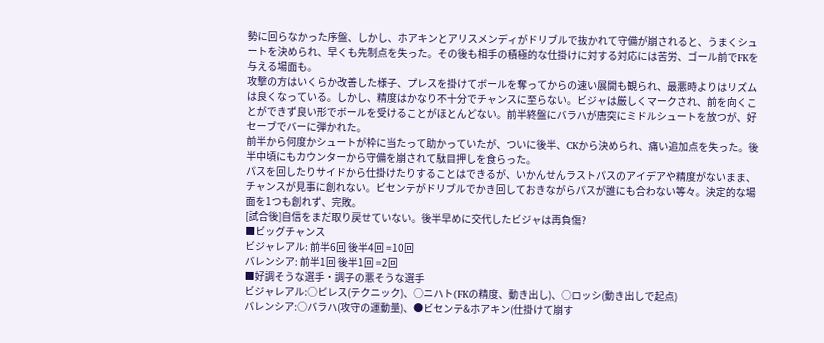勢に回らなかった序盤、しかし、ホアキンとアリスメンディがドリブルで抜かれて守備が崩されると、うまくシュートを決められ、早くも先制点を失った。その後も相手の積極的な仕掛けに対する対応には苦労、ゴール前でFKを与える場面も。
攻撃の方はいくらか改善した様子、プレスを掛けてボールを奪ってからの速い展開も観られ、最悪時よりはリズムは良くなっている。しかし、精度はかなり不十分でチャンスに至らない。ビジャは厳しくマークされ、前を向くことができず良い形でボールを受けることがほとんどない。前半終盤にバラハが唐突にミドルシュートを放つが、好セーブでバーに弾かれた。
前半から何度かシュートが枠に当たって助かっていたが、ついに後半、CKから決められ、痛い追加点を失った。後半中頃にもカウンターから守備を崩されて駄目押しを食らった。
パスを回したりサイドから仕掛けたりすることはできるが、いかんせんラストパスのアイデアや精度がないまま、チャンスが見事に創れない。ビセンテがドリブルでかき回しておきながらパスが誰にも合わない等々。決定的な場面を1つも創れず、完敗。
[試合後]自信をまだ取り戻せていない。後半早めに交代したビジャは再負傷?
■ビッグチャンス
ビジャレアル: 前半6回 後半4回 =10回
バレンシア: 前半1回 後半1回 =2回
■好調そうな選手・調子の悪そうな選手
ビジャレアル:○ピレス(テクニック)、○ニハト(FKの精度、動き出し)、○ロッシ(動き出しで起点)
バレンシア:○バラハ(攻守の運動量)、●ビセンテ&ホアキン(仕掛けて崩す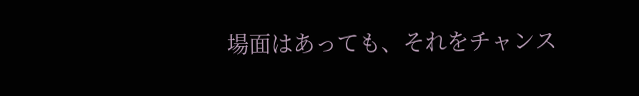場面はあっても、それをチャンス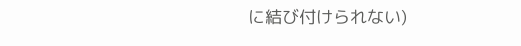に結び付けられない)